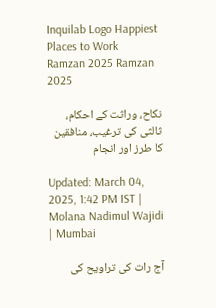Inquilab Logo Happiest Places to Work
Ramzan 2025 Ramzan 2025

نکاح، وراثت کے احکام، ثالثی کی ترغیب، منافقین کا طرز اور انجام

Updated: March 04, 2025, 1:42 PM IST | Molana Nadimul Wajidi | Mumbai

آج رات کی تراویح کی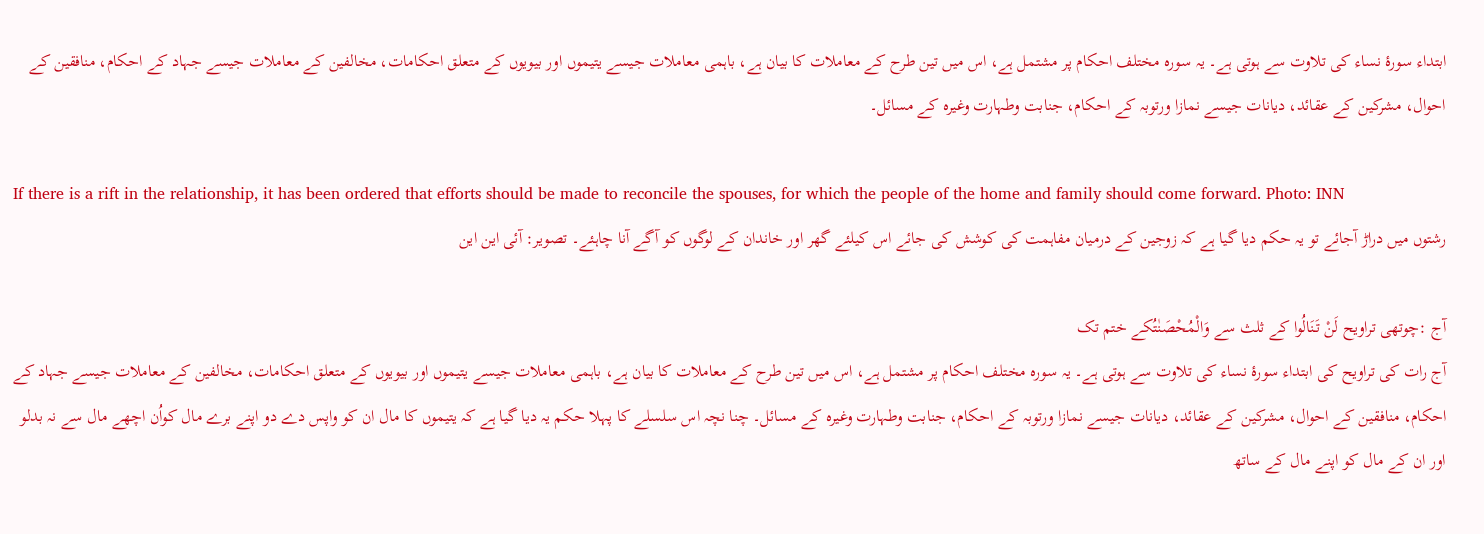ابتداء سورۂ نساء کی تلاوت سے ہوتی ہے۔ یہ سورہ مختلف احکام پر مشتمل ہے، اس میں تین طرح کے معاملات کا بیان ہے، باہمی معاملات جیسے یتیموں اور بیویوں کے متعلق احکامات، مخالفین کے معاملات جیسے جہاد کے احکام، منافقین کے احوال، مشرکین کے عقائد، دیانات جیسے نمازا ورتوبہ کے احکام، جنابت وطہارت وغیرہ کے مسائل۔

If there is a rift in the relationship, it has been ordered that efforts should be made to reconcile the spouses, for which the people of the home and family should come forward. Photo: INN
رشتوں میں دراڑ آجائے تو یہ حکم دیا گیا ہے کہ زوجین کے درمیان مفاہمت کی کوشش کی جائے اس کیلئے گھر اور خاندان کے لوگوں کو آگے آنا چاہئے۔ تصویر: آئی این این

آج :چوتھی تراویح لَنْ تَنَالُوا کے ثلث سے وَالْمُحْصَنٰتُکے ختم تک
آج رات کی تراویح کی ابتداء سورۂ نساء کی تلاوت سے ہوتی ہے۔ یہ سورہ مختلف احکام پر مشتمل ہے، اس میں تین طرح کے معاملات کا بیان ہے، باہمی معاملات جیسے یتیموں اور بیویوں کے متعلق احکامات، مخالفین کے معاملات جیسے جہاد کے احکام، منافقین کے احوال، مشرکین کے عقائد، دیانات جیسے نمازا ورتوبہ کے احکام، جنابت وطہارت وغیرہ کے مسائل۔ چنا نچہ اس سلسلے کا پہلا حکم یہ دیا گیا ہے کہ یتیموں کا مال ان کو واپس دے دو اپنے برے مال کواُن اچھے مال سے نہ بدلو اور ان کے مال کو اپنے مال کے ساتھ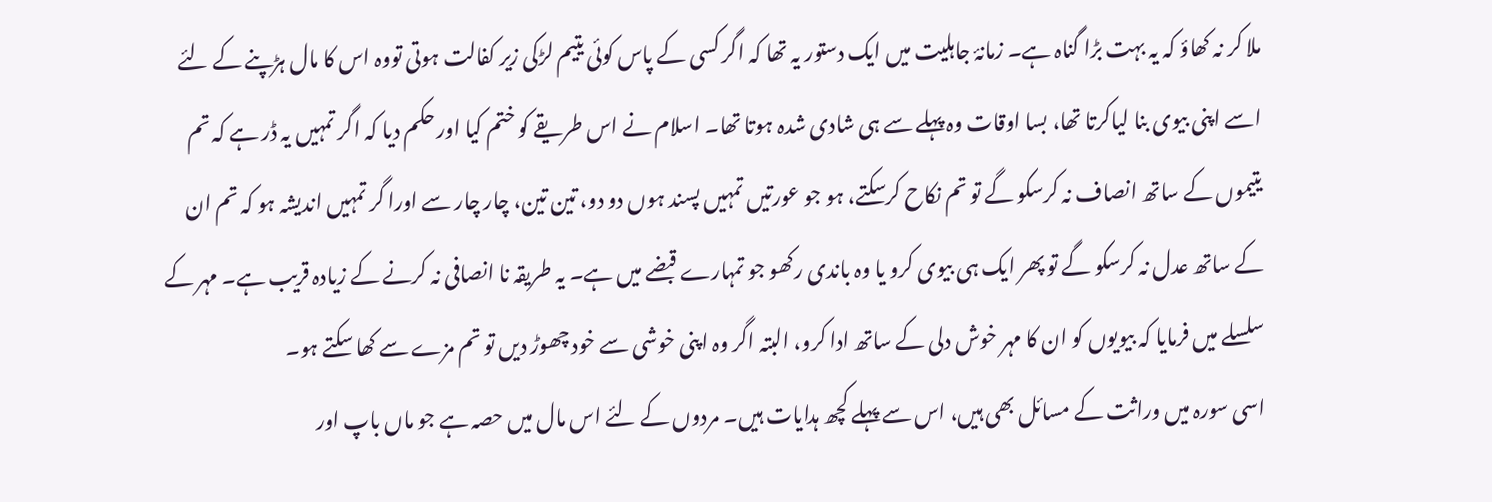ملا کر نہ کھاؤ کہ یہ بہت بڑا گناہ ہے۔ زمانۂ جاہلیت میں ایک دستور یہ تھا کہ اگر کسی کے پاس کوئی یتیم لڑکی زیر کفالت ہوتی تووہ اس کا مال ہڑپنے کے لئے اسے اپنی بیوی بنا لیاکرتا تھا، بسا اوقات وہ پہلے سے ہی شادی شدہ ہوتا تھا۔ اسلام نے اس طریقے کو ختم کیا اور حکم دیا کہ اگر تمہیں یہ ڈر ہے کہ تم یتیموں کے ساتھ انصاف نہ کرسکو گے تو تم نکاح کرسکتے، ہو جو عورتیں تمہیں پسند ہوں دو دو، تین تین، چار چار سے اورا گر تمہیں اندیشہ ہو کہ تم ان کے ساتھ عدل نہ کرسکو گے تو پھر ایک ہی بیوی کرو یا وہ باندی رکھو جو تمہارے قبضے میں ہے۔ یہ طریقہ نا انصافی نہ کرنے کے زیادہ قریب ہے۔ مہر کے سلسلے میں فرمایا کہ بیویوں کو ان کا مہر خوش دلی کے ساتھ ادا کرو، البتہ اگر وہ اپنی خوشی سے خود چھوڑ دیں تو تم مزے سے کھا سکتے ہو۔
اسی سورہ میں وراثت کے مسائل بھی ہیں، اس سے پہلے کچھ ہدایات ہیں۔ مردوں کے لئے اس مال میں حصہ ہے جو ماں باپ اور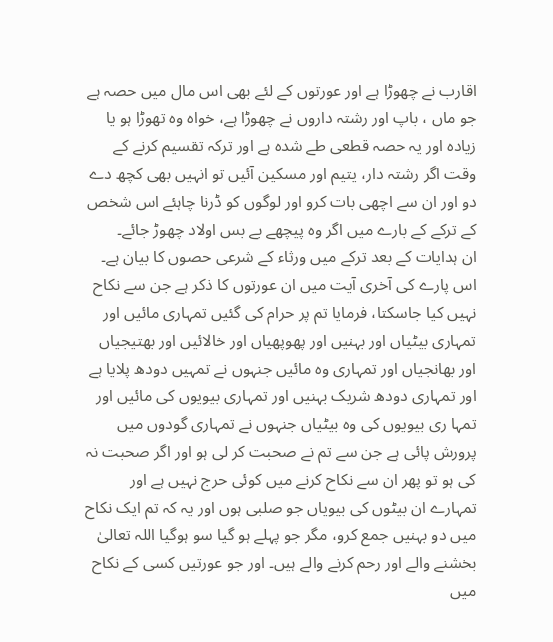اقارب نے چھوڑا ہے اور عورتوں کے لئے بھی اس مال میں حصہ ہے جو ماں ، باپ اور رشتہ داروں نے چھوڑا ہے، خواہ وہ تھوڑا ہو یا زیادہ اور یہ حصہ قطعی طے شدہ ہے اور ترکہ تقسیم کرنے کے وقت اگر رشتہ دار، یتیم اور مسکین آئیں تو انہیں بھی کچھ دے دو اور ان سے اچھی بات کرو اور لوگوں کو ڈرنا چاہئے اس شخص کے ترکے کے بارے میں اگر وہ پیچھے بے بس اولاد چھوڑ جائے۔
ان ہدایات کے بعد ترکے میں ورثاء کے شرعی حصوں کا بیان ہے۔ اس پارے کی آخری آیت میں ان عورتوں کا ذکر ہے جن سے نکاح نہیں کیا جاسکتا، فرمایا تم پر حرام کی گئیں تمہاری مائیں اور تمہاری بیٹیاں اور بہنیں اور پھوپھیاں اور خالائیں اور بھتیجیاں اور بھانجیاں اور تمہاری وہ مائیں جنہوں نے تمہیں دودھ پلایا ہے اور تمہاری دودھ شریک بہنیں اور تمہاری بیویوں کی مائیں اور تمہا ری بیویوں کی وہ بیٹیاں جنہوں نے تمہاری گودوں میں پرورش پائی ہے جن سے تم نے صحبت کر لی ہو اور اگر صحبت نہ کی ہو تو پھر ان سے نکاح کرنے میں کوئی حرج نہیں ہے اور تمہارے ان بیٹوں کی بیویاں جو صلبی ہوں اور یہ کہ تم ایک نکاح میں دو بہنیں جمع کرو، مگر جو پہلے ہو گیا سو ہوگیا اللہ تعالیٰ بخشنے والے اور رحم کرنے والے ہیں۔ اور جو عورتیں کسی کے نکاح میں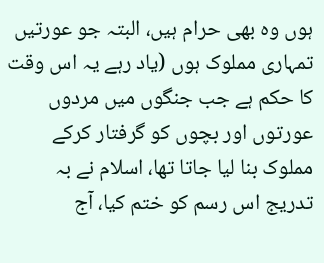ہوں وہ بھی حرام ہیں، البتہ جو عورتیں تمہاری مملوک ہوں (یاد رہے یہ اس وقت کا حکم ہے جب جنگوں میں مردوں عورتوں اور بچوں کو گرفتار کرکے مملوک بنا لیا جاتا تھا، اسلام نے بہ تدریج اس رسم کو ختم کیا، آج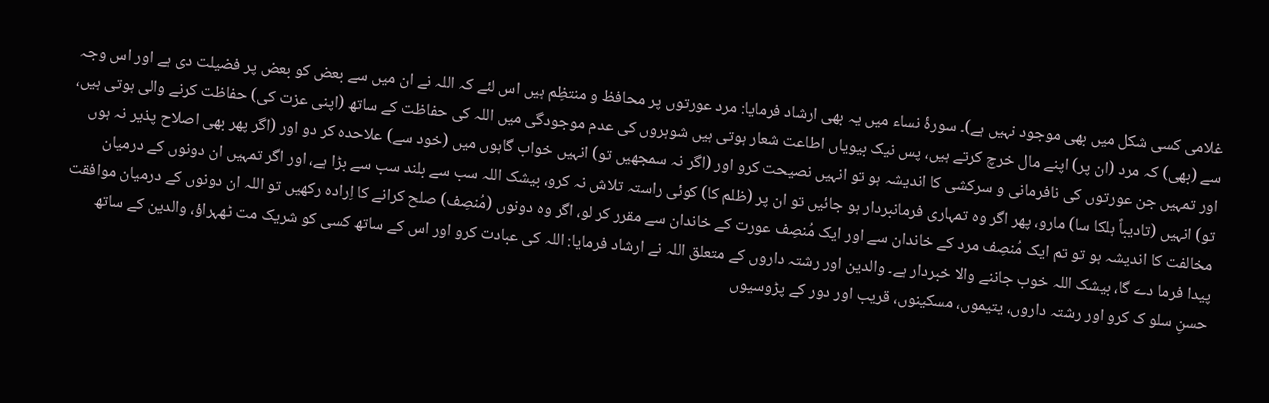غلامی کسی شکل میں بھی موجود نہیں ہے)۔ سورۂ نساء میں یہ بھی ارشاد فرمایا: مرد عورتوں پر محافظ و منتظِم ہیں اس لئے کہ اللہ نے ان میں سے بعض کو بعض پر فضیلت دی ہے اور اس وجہ سے (بھی) کہ مرد (ان پر) اپنے مال خرچ کرتے ہیں، پس نیک بیویاں اطاعت شعار ہوتی ہیں شوہروں کی عدم موجودگی میں اللہ کی حفاظت کے ساتھ (اپنی عزت کی) حفاظت کرنے والی ہوتی ہیں، اور تمہیں جن عورتوں کی نافرمانی و سرکشی کا اندیشہ ہو تو انہیں نصیحت کرو اور (اگر نہ سمجھیں تو) انہیں خواب گاہوں میں (خود سے) علاحدہ کر دو اور (اگر پھر بھی اصلاح پذیر نہ ہوں تو) انہیں (تادیباً ہلکا سا) مارو، پھر اگر وہ تمہاری فرمانبردار ہو جائیں تو ان پر (ظلم کا) کوئی راستہ تلاش نہ کرو، بیشک اللہ سب سے بلند سب سے بڑا ہے، اور اگر تمہیں ان دونوں کے درمیان مخالفت کا اندیشہ ہو تو تم ایک مُنصِف مرد کے خاندان سے اور ایک مُنصِف عورت کے خاندان سے مقرر کر لو، اگر وہ دونوں (مُنصِف) صلح کرانے کا اِرادہ رکھیں تو اللہ ان دونوں کے درمیان موافقت پیدا فرما دے گا، بیشک اللہ خوب جاننے والا خبردار ہے۔ والدین اور رشتہ داروں کے متعلق اللہ نے ارشاد فرمایا: اللہ کی عبادت کرو اور اس کے ساتھ کسی کو شریک مت ٹھہراؤ، والدین کے ساتھ حسنِ سلو ک کرو اور رشتہ داروں، یتیموں، مسکینوں، قریب اور دور کے پڑوسیوں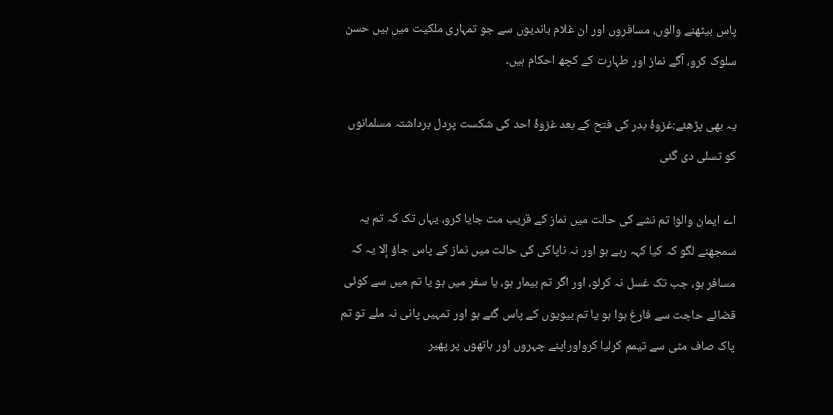پاس بیٹھنے والوں، مسافروں اور ان غلام باندیوں سے جو تمہاری ملکیت میں ہیں حسن سلوک کرو، آگے نماز اور طہارت کے کچھ احکام ہیں۔

یہ بھی پڑھئے:غزوۂ بدر کی فتح کے بعد غزوۂ احد کی شکست پردل برداشتہ مسلمانوں کو تسلی دی گئی

اے ایمان والو! تم نشے کی حالت میں نماز کے قریب مت جایا کرو، یہاں تک کہ تم یہ سمجھنے لگو کہ کیا کہہ رہے ہو اور نہ ناپاکی کی حالت میں نماز کے پاس جاؤ إلا یہ کہ مسافر ہو، جب تک غسل نہ کرلو، اور اگر تم بیمار ہو، یا سفر میں ہو یا تم میں سے کوئی قضائے حاجت سے فارغ ہوا ہو یا تم بیویوں کے پاس گئے ہو اور تمہیں پانی نہ ملے تو تم پاک صاف مٹی سے تیمم کرلیا کرواوراپنے چہروں اور ہاتھوں پر پھیر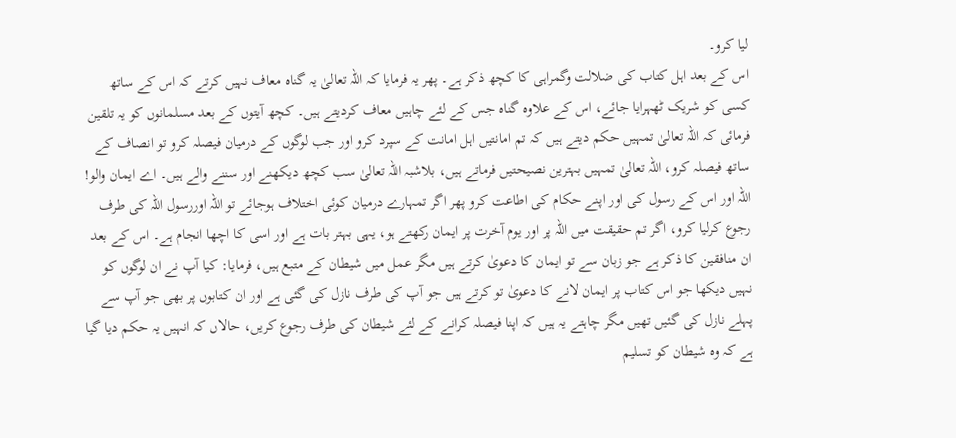لیا کرو۔
اس کے بعد اہل کتاب کی ضلالت وگمراہی کا کچھ ذکر ہے۔ پھر یہ فرمایا کہ اللہ تعالیٰ یہ گناہ معاف نہیں کرتے کہ اس کے ساتھ کسی کو شریک ٹھہرایا جائے، اس کے علاوہ گناہ جس کے لئے چاہیں معاف کردیتے ہیں۔ کچھ آیتوں کے بعد مسلمانوں کو یہ تلقین فرمائی کہ اللہ تعالیٰ تمہیں حکم دیتے ہیں کہ تم امانتیں اہل امانت کے سپرد کرو اور جب لوگوں کے درمیان فیصلہ کرو تو انصاف کے ساتھ فیصلہ کرو، اللہ تعالیٰ تمہیں بہترین نصیحتیں فرماتے ہیں، بلاشبہ اللہ تعالیٰ سب کچھ دیکھنے اور سننے والے ہیں۔ اے ایمان والو! اللہ اور اس کے رسول کی اور اپنے حکام کی اطاعت کرو پھر اگر تمہارے درمیان کوئی اختلاف ہوجائے تو اللہ اوررسول اللہ کی طرف رجوع کرلیا کرو، اگر تم حقیقت میں اللہ پر اور یوم آخرت پر ایمان رکھتے ہو، یہی بہتر بات ہے اور اسی کا اچھا انجام ہے۔ اس کے بعد ان منافقین کا ذکر ہے جو زبان سے تو ایمان کا دعویٰ کرتے ہیں مگر عمل میں شیطان کے متبع ہیں، فرمایا: کیا آپ نے ان لوگوں کو نہیں دیکھا جو اس کتاب پر ایمان لانے کا دعویٰ تو کرتے ہیں جو آپ کی طرف نازل کی گئی ہے اور ان کتابوں پر بھی جو آپ سے پہلے نازل کی گئیں تھیں مگر چاہتے یہ ہیں کہ اپنا فیصلہ کرانے کے لئے شیطان کی طرف رجوع کریں، حالاں کہ انہیں یہ حکم دیا گیا ہے کہ وہ شیطان کو تسلیم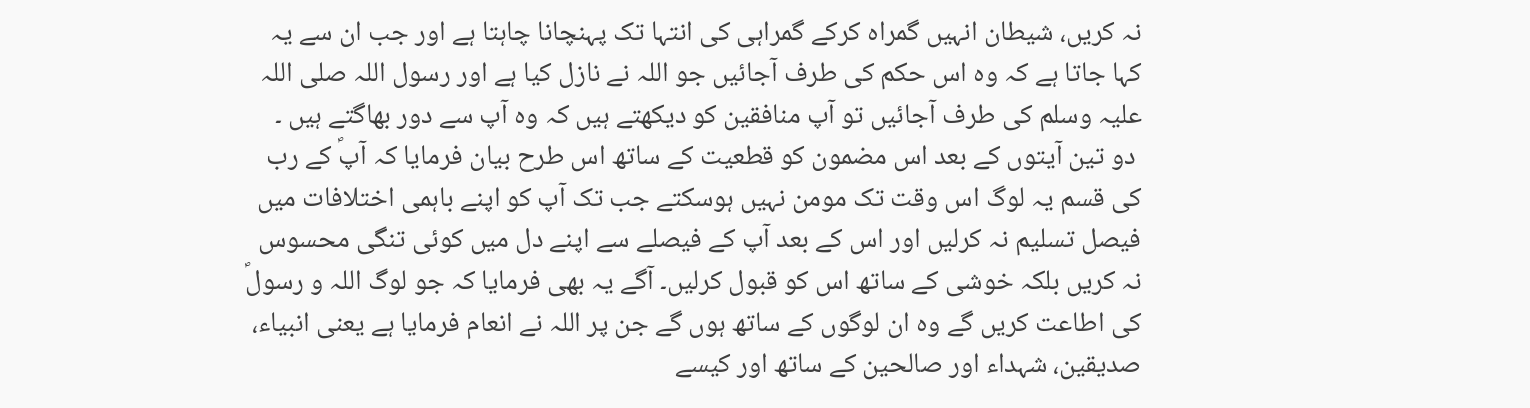نہ کریں، شیطان انہیں گمراہ کرکے گمراہی کی انتہا تک پہنچانا چاہتا ہے اور جب ان سے یہ کہا جاتا ہے کہ وہ اس حکم کی طرف آجائیں جو اللہ نے نازل کیا ہے اور رسول اللہ صلی اللہ علیہ وسلم کی طرف آجائیں تو آپ منافقین کو دیکھتے ہیں کہ وہ آپ سے دور بھاگتے ہیں ۔
 دو تین آیتوں کے بعد اس مضمون کو قطعیت کے ساتھ اس طرح بیان فرمایا کہ آپؐ کے رب کی قسم یہ لوگ اس وقت تک مومن نہیں ہوسکتے جب تک آپ کو اپنے باہمی اختلافات میں فیصل تسلیم نہ کرلیں اور اس کے بعد آپ کے فیصلے سے اپنے دل میں کوئی تنگی محسوس نہ کریں بلکہ خوشی کے ساتھ اس کو قبول کرلیں۔ آگے یہ بھی فرمایا کہ جو لوگ اللہ و رسولؐ کی اطاعت کریں گے وہ ان لوگوں کے ساتھ ہوں گے جن پر اللہ نے انعام فرمایا ہے یعنی انبیاء، صدیقین، شہداء اور صالحین کے ساتھ اور کیسے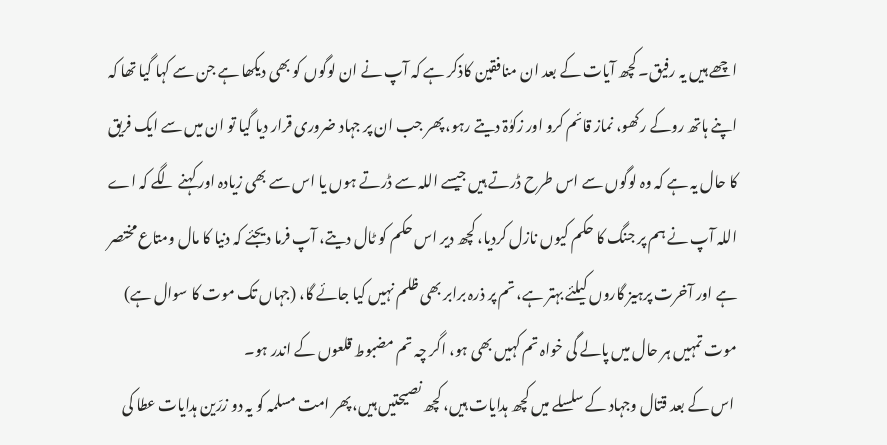اچھے ہیں یہ رفیق۔ کچھ آیات کے بعد ان منافقین کاذکر ہے کہ آپ نے ان لوگوں کو بھی دیکھا ہے جن سے کہا گیا تھا کہ اپنے ہاتھ روکے رکھو، نماز قائم کرو اور زکوٰۃ دیتے رہو، پھر جب ان پر جہاد ضروری قرار دیا گیا تو ان میں سے ایک فریق کا حال یہ ہے کہ وہ لوگوں سے اس طرح ڈرتے ہیں جیسے اللہ سے ڈرتے ہوں یا اس سے بھی زیادہ اور کہنے لگے کہ اے اللہ آپ نے ہم پر جنگ کا حکم کیوں نازل کردیا، کچھ دیر اس حکم کو ٹال دیتے، آپ فرما دیجئے کہ دنیا کا مال ومتاع مختصر ہے اور آخرت پرہیز گاروں کیلئے بہتر ہے، تم پر ذرہ برابر بھی ظلم نہیں کیا جائے گا، (جہاں تک موت کا سوال ہے) موت تمہیں ہر حال میں پالے گی خواہ تم کہیں بھی ہو، اگر چہ تم مضبوط قلعوں کے اندر ہو۔
 اس کے بعد قتال وجہاد کے سلسلے میں کچھ ہدایات ہیں، کچھ نصیحتیں ہیں، پھر امت مسلمہ کو یہ دو زرّین ہدایات عطا کی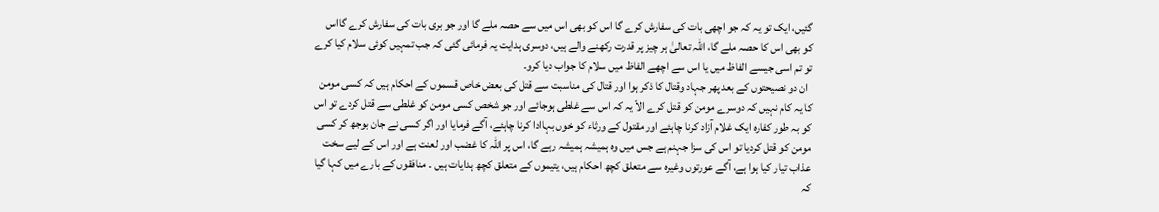گئیں، ایک تو یہ کہ جو اچھی بات کی سفارش کرے گا اس کو بھی اس میں سے حصہ ملے گا اور جو بری بات کی سفارش کرے گااس کو بھی اس کا حصہ ملے گا، اللہ تعالیٰ ہر چیز پر قدرت رکھنے والے ہیں، دوسری ہدایت یہ فرمائی گئی کہ جب تمہیں کوئی سلام کیا کرے تو تم اسی جیسے الفاظ میں یا اس سے اچھے الفاظ میں سلام کا جواب دیا کرو۔
  ان دو نصیحتوں کے بعد پھر جہاد وقتال کا ذکر ہوا اور قتال کی مناسبت سے قتل کی بعض خاص قسموں کے احکام ہیں کہ کسی مومن کا یہ کام نہیں کہ دوسرے مومن کو قتل کرے الاّ یہ کہ اس سے غلطی ہوجائے اور جو شخص کسی مومن کو غلطی سے قتل کردے تو اس کو بہ طور کفارہ ایک غلام آزاد کرنا چاہئے اور مقتول کے ورثاء کو خوں بہاادا کرنا چاہئے، آگے فرمایا اور اگر کسی نے جان بوجھ کر کسی مومن کو قتل کردیا تو اس کی سزا جہنم ہے جس میں وہ ہمیشہ ہمیشہ رہے گا، اس پر اللہ کا غضب اور لعنت ہے اور اس کے لیے سخت عذاب تیار کیا ہوا ہے، آگے عورتوں وغیرہ سے متعلق کچھ احکام ہیں، یتیموں کے متعلق کچھ ہدایات ہیں ۔ منافقوں کے بارے میں کہا گیا کہ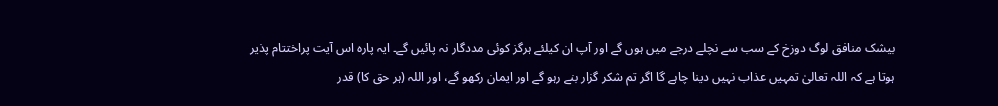بیشک منافق لوگ دوزخ کے سب سے نچلے درجے میں ہوں گے اور آپ ان کیلئے ہرگز کوئی مددگار نہ پائیں گے۔ ایہ پارہ اس آیت پراختتام پذیر ہوتا ہے کہ اللہ تعالیٰ تمہیں عذاب نہیں دینا چاہے گا اگر تم شکر گزار بنے رہو گے اور ایمان رکھو گے، اور اللہ (ہر حق کا) قدر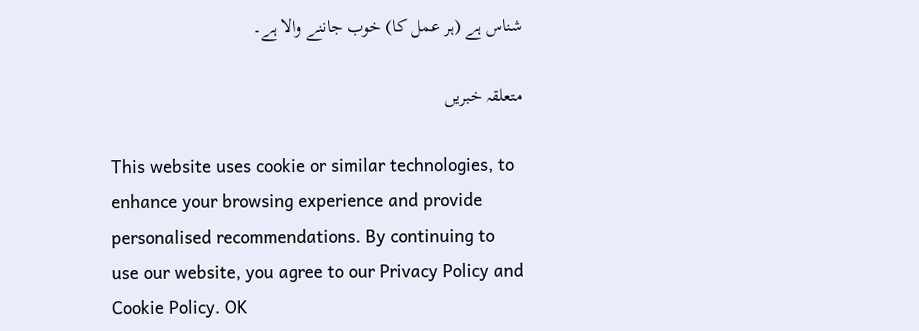شناس ہے (ہر عمل کا) خوب جاننے والا ہے۔

متعلقہ خبریں

This website uses cookie or similar technologies, to enhance your browsing experience and provide personalised recommendations. By continuing to use our website, you agree to our Privacy Policy and Cookie Policy. OK